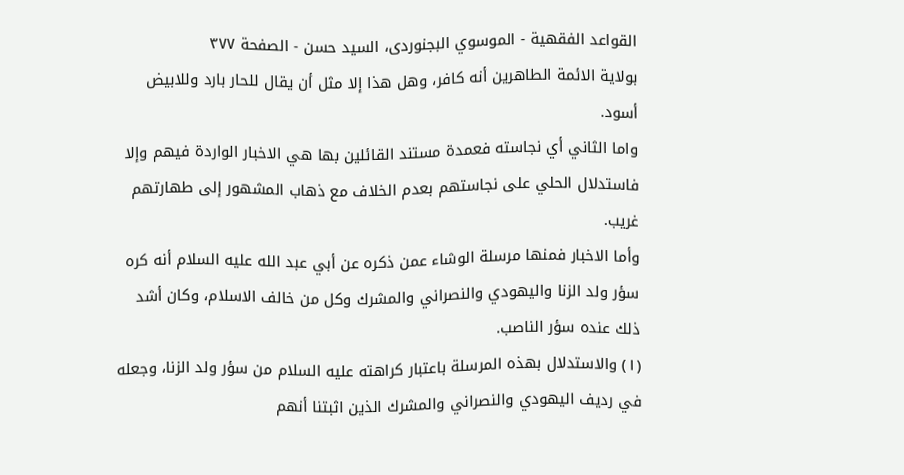القواعد الفقهية - الموسوي البجنوردى، السيد حسن - الصفحة ٣٧٧
بولاية الائمة الطاهرين أنه كافر، وهل هذا إلا مثل أن يقال للحار بارد وللابيض أسود.
واما الثاني أي نجاسته فعمدة مستند القائلين بها هي الاخبار الواردة فيهم وإلا فاستدلال الحلي على نجاستهم بعدم الخلاف مع ذهاب المشهور إلى طهارتهم غريب.
وأما الاخبار فمنها مرسلة الوشاء عمن ذكره عن أبي عبد الله عليه السلام أنه كره سؤر ولد الزنا واليهودي والنصراني والمشرك وكل من خالف الاسلام، وكان أشد ذلك عنده سؤر الناصب.
(١) والاستدلال بهذه المرسلة باعتبار كراهته عليه السلام من سؤر ولد الزنا، وجعله في رديف اليهودي والنصراني والمشرك الذين اثبتنا أنهم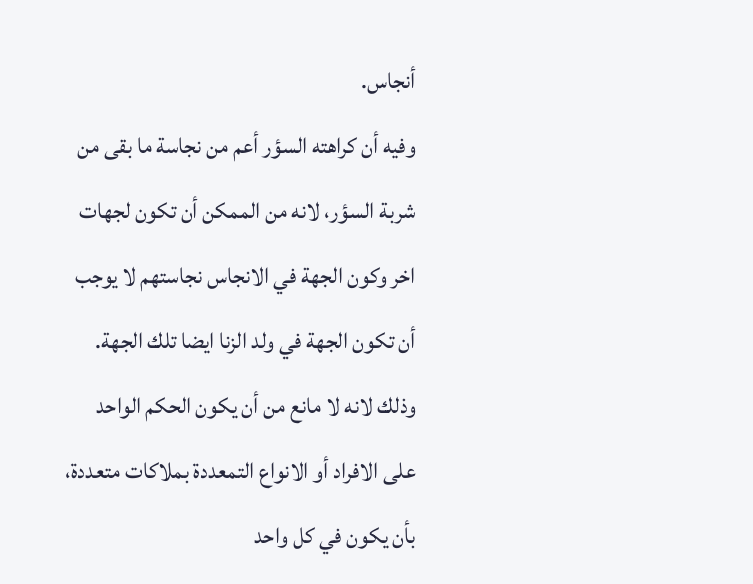أنجاس.
وفيه أن كراهته السؤر أعم من نجاسة ما بقى من شربة السؤر، لانه من الممكن أن تكون لجهات اخر وكون الجهة في الانجاس نجاستهم لا يوجب أن تكون الجهة في ولد الزنا ايضا تلك الجهة.
وذلك لانه لا مانع من أن يكون الحكم الواحد على الافراد أو الانواع التمعددة بملاكات متعددة، بأن يكون في كل واحد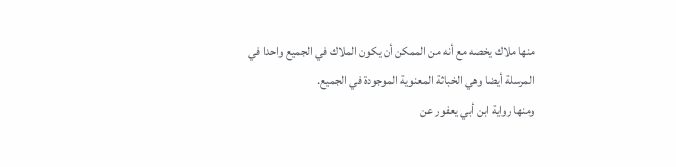منها ملاك يخصه مع أنه من الممكن أن يكون الملاك في الجميع واحدا في المرسلة أيضا وهي الخباثة المعنوية الموجودة في الجميع.
ومنها رواية ابن أبي يعفور عن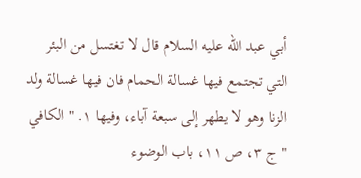أبي عبد الله عليه السلام قال لا تغتسل من البئر التي تجتمع فيها غسالة الحمام فان فيها غسالة ولد الزنا وهو لا يطهر إلى سبعة آباء، وفيها ١. " الكافي " ج ٣، ص ١١، باب الوضوء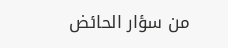من سؤار الحائض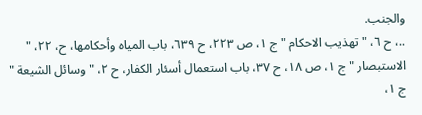والجنب.
..، ح ٦، " تهذيب الاحكام " ج ١، ص ٢٢٣، ح ٦٣٩، باب المياه وأحكامها، ح، ٢٢، " الاستبصار " ج ١، ص ١٨، ح ٣٧، باب استعمال أسئار الكفار، ح ٢، " وسائل الشيعة " ج ١،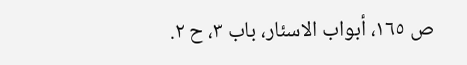ص ١٦٥، أبواب الاسئار، باب ٣، ح ٢.